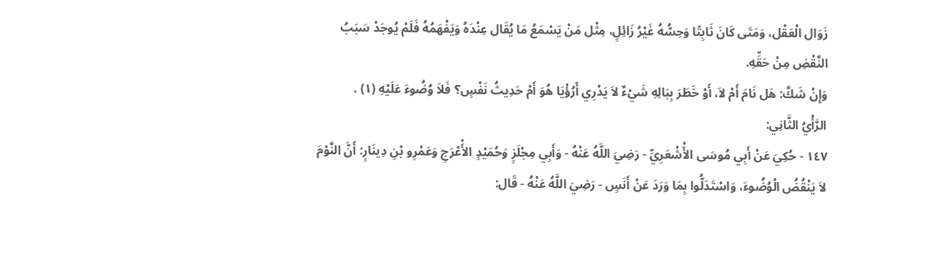زَوَال الْعَقْل، وَمَتَى كَانَ ثَابِتًا وَحِسُّهُ غَيْرُ زَائِلٍ، مِثْل مَنْ يَسْمَعُ مَا يُقَال عِنْدَهُ وَيَفْهَمُهُ فَلَمْ يُوجَدْ سَبَبُ النَّقْضِ مِنْ حَقِّهِ.
وَإِنْ شَكَّ: هَل نَامَ أَمْ لاَ، أَوْ خَطَرَ بِبَالِهِ شَيْءٌ لاَ يَدْرِي أَرُؤْيَا هُوَ أَمْ حَدِيثُ نَفْسٍ؟ فَلاَ وُضُوءَ عَلَيْهِ (١) .
الرَّأْيُ الثَّانِي:
١٤٧ - حُكِيَ عَنْ أَبِي مُوسَى الأَْشْعَرِيِّ - رَضِيَ اللَّهُ عَنْهُ - وَأَبِي مِجْلَزٍ وَحُمَيْدٍ الأَْعْرَجِ وَعَمْرِو بْنِ دِينَارٍ: أَنَّ النَّوْمَ لاَ يَنْقُضُ الْوُضُوءَ، وَاسْتَدَلُّوا بِمَا وَرَدَ عَنْ أَنَسٍ - رَضِيَ اللَّهُ عَنْهُ - قَال: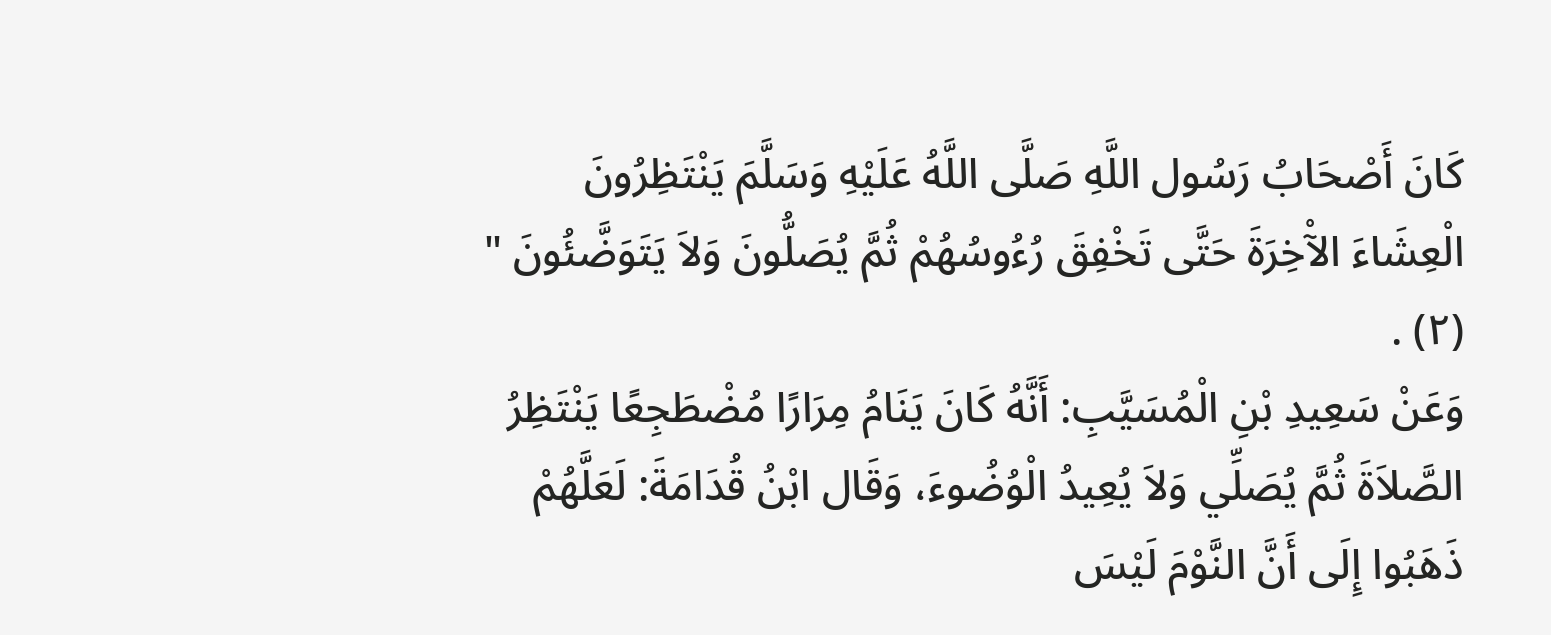كَانَ أَصْحَابُ رَسُول اللَّهِ صَلَّى اللَّهُ عَلَيْهِ وَسَلَّمَ يَنْتَظِرُونَ الْعِشَاءَ الآْخِرَةَ حَتَّى تَخْفِقَ رُءُوسُهُمْ ثُمَّ يُصَلُّونَ وَلاَ يَتَوَضَّئُونَ " (٢) .
وَعَنْ سَعِيدِ بْنِ الْمُسَيَّبِ: أَنَّهُ كَانَ يَنَامُ مِرَارًا مُضْطَجِعًا يَنْتَظِرُ الصَّلاَةَ ثُمَّ يُصَلِّي وَلاَ يُعِيدُ الْوُضُوءَ، وَقَال ابْنُ قُدَامَةَ: لَعَلَّهُمْ ذَهَبُوا إِلَى أَنَّ النَّوْمَ لَيْسَ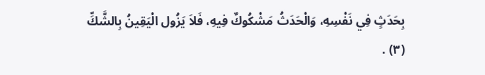بِحَدَثٍ فِي نَفْسِهِ، وَالْحَدَثُ مَشْكُوكٌ فِيهِ، فَلاَ يَزُول الْيَقِينُ بِالشَّكِّ (٣) .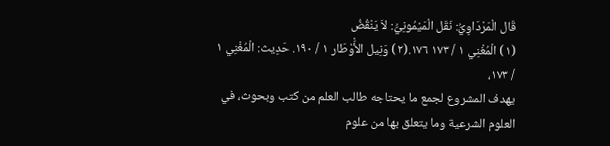قَال الْمَرْدَاوِيُّ: نَقَل الْمَيْمُونِيُّ: لاَ يَنْقُضُ
(١) الْمُغْنِي ١ / ١٧٣ ١٧٦.(٢) وَنِيل الأَْوْطَار ١ / ١٩٠. حَدِيث: الْمُغْنِي ١ / ١٧٣،
يهدف المشروع لجمع ما يحتاجه طالب العلم من كتب وبحوث، في العلوم الشرعية وما يتعلق بها من علوم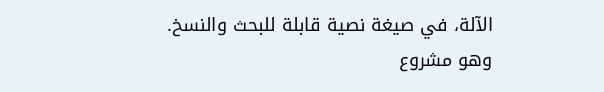الآلة، في صيغة نصية قابلة للبحث والنسخ.
وهو مشروع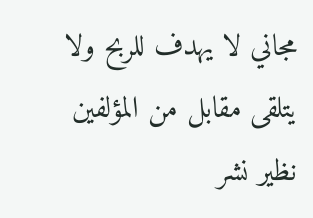مجاني لا يهدف للربح ولا يتلقى مقابل من المؤلفين نظير نشر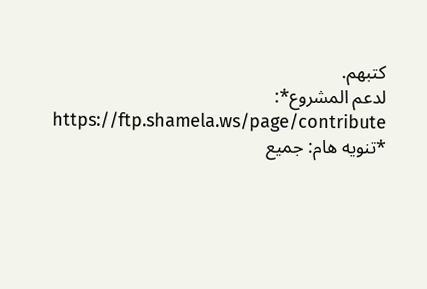كتبهم.
لدعم المشروع*: https://ftp.shamela.ws/page/contribute
*تنويه هام: جميع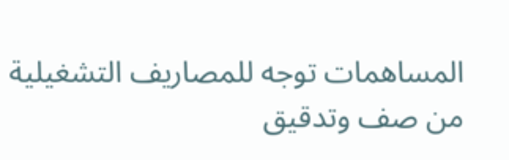المساهمات توجه للمصاريف التشغيلية من صف وتدقيق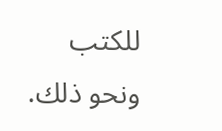للكتب ونحو ذلك.